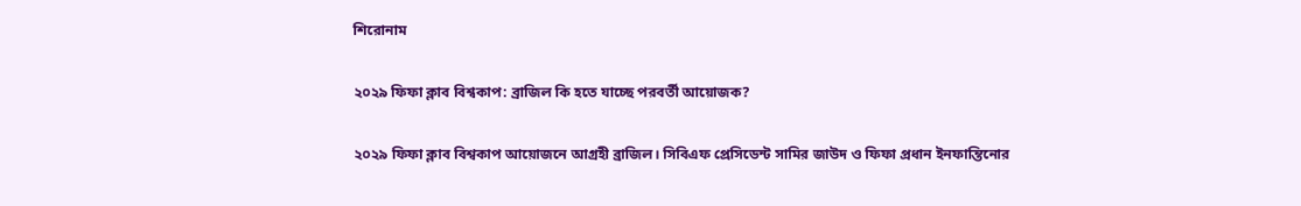শিরোনাম

২০২৯ ফিফা ক্লাব বিশ্বকাপ: ব্রাজিল কি হতে যাচ্ছে পরবর্তী আয়োজক?

২০২৯ ফিফা ক্লাব বিশ্বকাপ আয়োজনে আগ্রহী ব্রাজিল। সিবিএফ প্রেসিডেন্ট সামির জাউদ ও ফিফা প্রধান ইনফান্তিনোর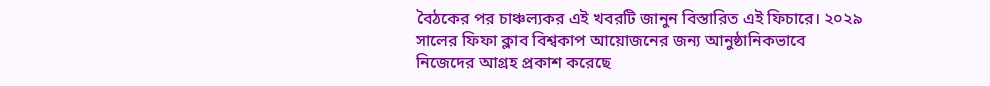বৈঠকের পর চাঞ্চল্যকর এই খবরটি জানুন বিস্তারিত এই ফিচারে। ২০২৯ সালের ফিফা ক্লাব বিশ্বকাপ আয়োজনের জন্য আনুষ্ঠানিকভাবে নিজেদের আগ্রহ প্রকাশ করেছে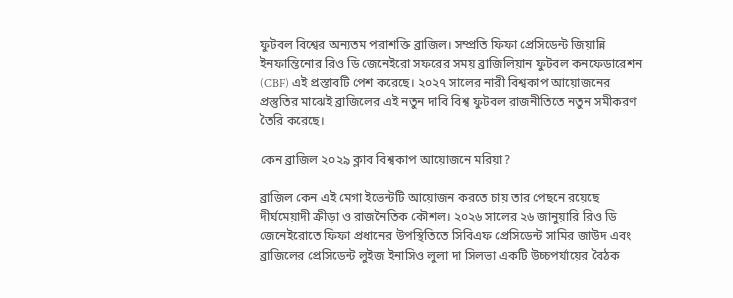ফুটবল বিশ্বের অন্যতম পরাশক্তি ব্রাজিল। সম্প্রতি ফিফা প্রেসিডেন্ট জিয়ান্নি ইনফান্তিনোর রিও ডি জেনেইরো সফরের সময় ব্রাজিলিয়ান ফুটবল কনফেডারেশন (CBF) এই প্রস্তাবটি পেশ করেছে। ২০২৭ সালের নারী বিশ্বকাপ আয়োজনের প্রস্তুতির মাঝেই ব্রাজিলের এই নতুন দাবি বিশ্ব ফুটবল রাজনীতিতে নতুন সমীকরণ তৈরি করেছে।

কেন ব্রাজিল ২০২৯ ক্লাব বিশ্বকাপ আয়োজনে মরিয়া?

ব্রাজিল কেন এই মেগা ইভেন্টটি আয়োজন করতে চায় তার পেছনে রয়েছে দীর্ঘমেয়াদী ক্রীড়া ও রাজনৈতিক কৌশল। ২০২৬ সালের ২৬ জানুয়ারি রিও ডি জেনেইরোতে ফিফা প্রধানের উপস্থিতিতে সিবিএফ প্রেসিডেন্ট সামির জাউদ এবং ব্রাজিলের প্রেসিডেন্ট লুইজ ইনাসিও লুলা দা সিলভা একটি উচ্চপর্যায়ের বৈঠক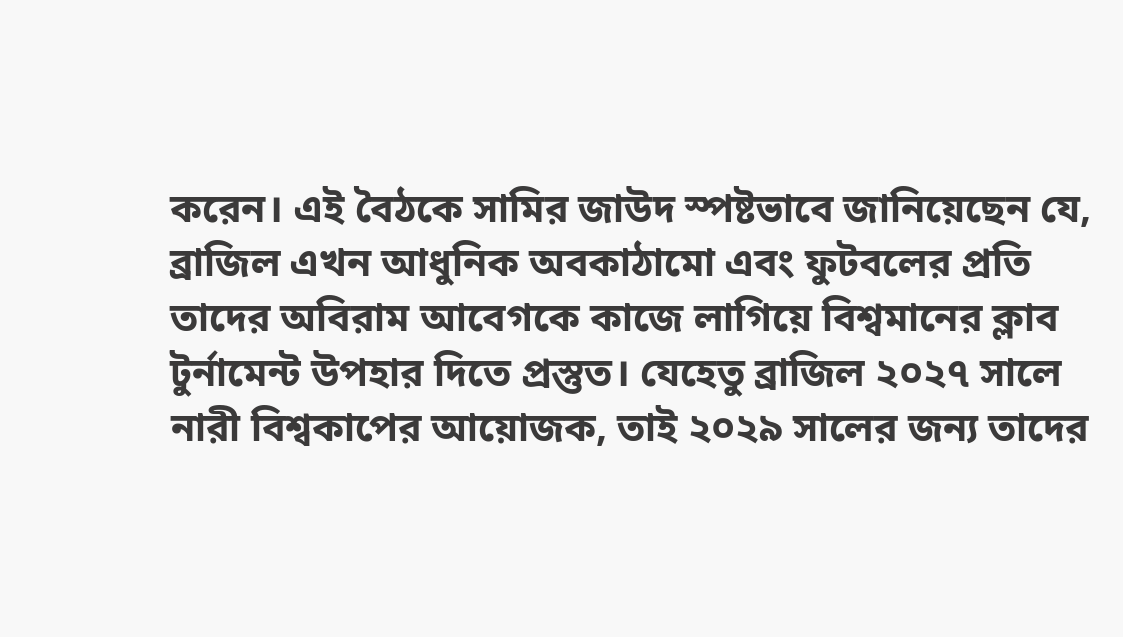করেন। এই বৈঠকে সামির জাউদ স্পষ্টভাবে জানিয়েছেন যে, ব্রাজিল এখন আধুনিক অবকাঠামো এবং ফুটবলের প্রতি তাদের অবিরাম আবেগকে কাজে লাগিয়ে বিশ্বমানের ক্লাব টুর্নামেন্ট উপহার দিতে প্রস্তুত। যেহেতু ব্রাজিল ২০২৭ সালে নারী বিশ্বকাপের আয়োজক, তাই ২০২৯ সালের জন্য তাদের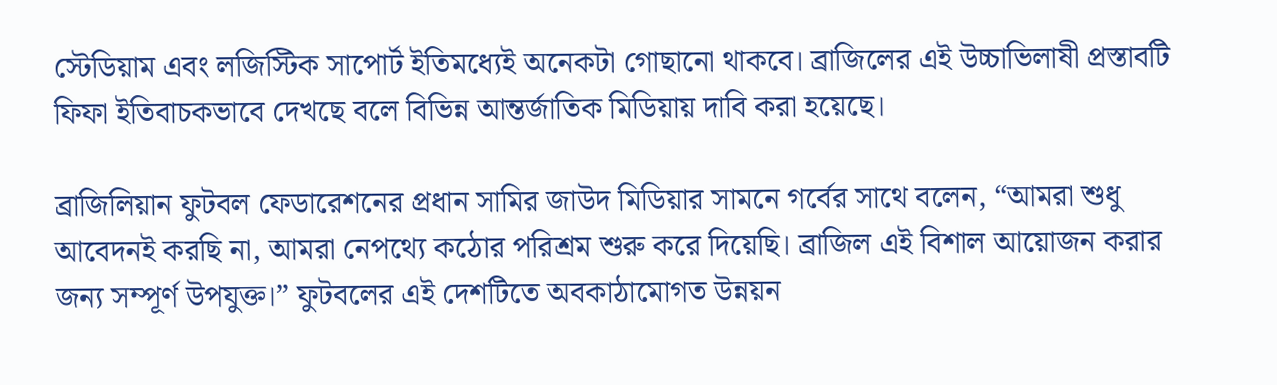স্টেডিয়াম এবং লজিস্টিক সাপোর্ট ইতিমধ্যেই অনেকটা গোছানো থাকবে। ব্রাজিলের এই উচ্চাভিলাষী প্রস্তাবটি ফিফা ইতিবাচকভাবে দেখছে বলে বিভিন্ন আন্তর্জাতিক মিডিয়ায় দাবি করা হয়েছে।

ব্রাজিলিয়ান ফুটবল ফেডারেশনের প্রধান সামির জাউদ মিডিয়ার সামনে গর্বের সাথে বলেন, “আমরা শুধু আবেদনই করছি না, আমরা নেপথ্যে কঠোর পরিশ্রম শুরু করে দিয়েছি। ব্রাজিল এই বিশাল আয়োজন করার জন্য সম্পূর্ণ উপযুক্ত।” ফুটবলের এই দেশটিতে অবকাঠামোগত উন্নয়ন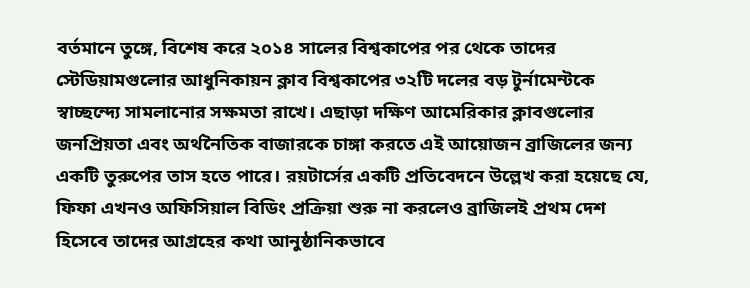বর্তমানে তুঙ্গে, বিশেষ করে ২০১৪ সালের বিশ্বকাপের পর থেকে তাদের স্টেডিয়ামগুলোর আধুনিকায়ন ক্লাব বিশ্বকাপের ৩২টি দলের বড় টুর্নামেন্টকে স্বাচ্ছন্দ্যে সামলানোর সক্ষমতা রাখে। এছাড়া দক্ষিণ আমেরিকার ক্লাবগুলোর জনপ্রিয়তা এবং অর্থনৈতিক বাজারকে চাঙ্গা করতে এই আয়োজন ব্রাজিলের জন্য একটি তুরুপের তাস হতে পারে। রয়টার্সের একটি প্রতিবেদনে উল্লেখ করা হয়েছে যে, ফিফা এখনও অফিসিয়াল বিডিং প্রক্রিয়া শুরু না করলেও ব্রাজিলই প্রথম দেশ হিসেবে তাদের আগ্রহের কথা আনুষ্ঠানিকভাবে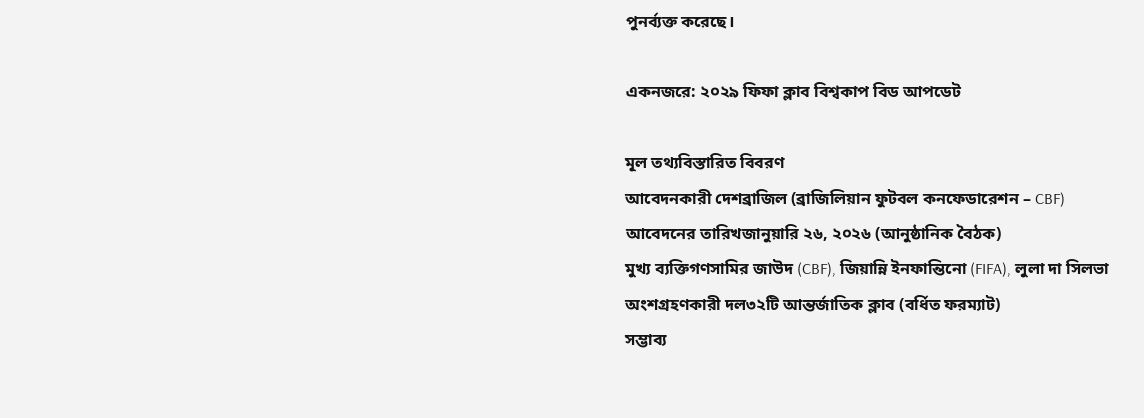পুনর্ব্যক্ত করেছে।

একনজরে: ২০২৯ ফিফা ক্লাব বিশ্বকাপ বিড আপডেট

মূল তথ্যবিস্তারিত বিবরণ
আবেদনকারী দেশব্রাজিল (ব্রাজিলিয়ান ফুটবল কনফেডারেশন – CBF)
আবেদনের তারিখজানুয়ারি ২৬, ২০২৬ (আনুষ্ঠানিক বৈঠক)
মুখ্য ব্যক্তিগণসামির জাউদ (CBF), জিয়ান্নি ইনফান্তিনো (FIFA), লুলা দা সিলভা
অংশগ্রহণকারী দল৩২টি আন্তর্জাতিক ক্লাব (বর্ধিত ফরম্যাট)
সম্ভাব্য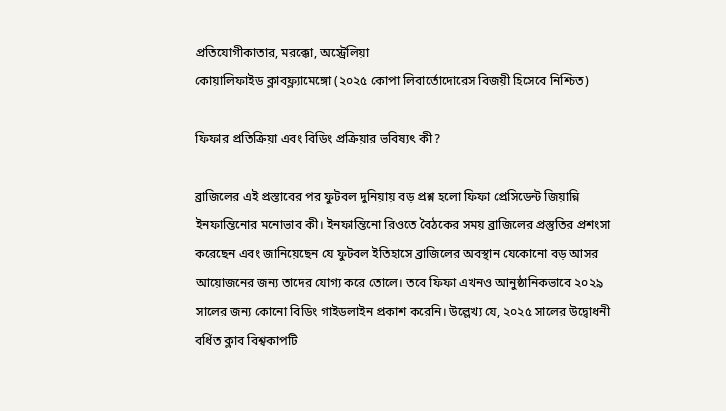প্রতিযোগীকাতার, মরক্কো, অস্ট্রেলিয়া
কোয়ালিফাইড ক্লাবফ্ল্যামেঙ্গো (২০২৫ কোপা লিবার্তোদোরেস বিজয়ী হিসেবে নিশ্চিত)

ফিফার প্রতিক্রিয়া এবং বিডিং প্রক্রিয়ার ভবিষ্যৎ কী?

ব্রাজিলের এই প্রস্তাবের পর ফুটবল দুনিয়ায় বড় প্রশ্ন হলো ফিফা প্রেসিডেন্ট জিয়ান্নি ইনফান্তিনোর মনোভাব কী। ইনফান্তিনো রিওতে বৈঠকের সময় ব্রাজিলের প্রস্তুতির প্রশংসা করেছেন এবং জানিয়েছেন যে ফুটবল ইতিহাসে ব্রাজিলের অবস্থান যেকোনো বড় আসর আয়োজনের জন্য তাদের যোগ্য করে তোলে। তবে ফিফা এখনও আনুষ্ঠানিকভাবে ২০২৯ সালের জন্য কোনো বিডিং গাইডলাইন প্রকাশ করেনি। উল্লেখ্য যে, ২০২৫ সালের উদ্বোধনী বর্ধিত ক্লাব বিশ্বকাপটি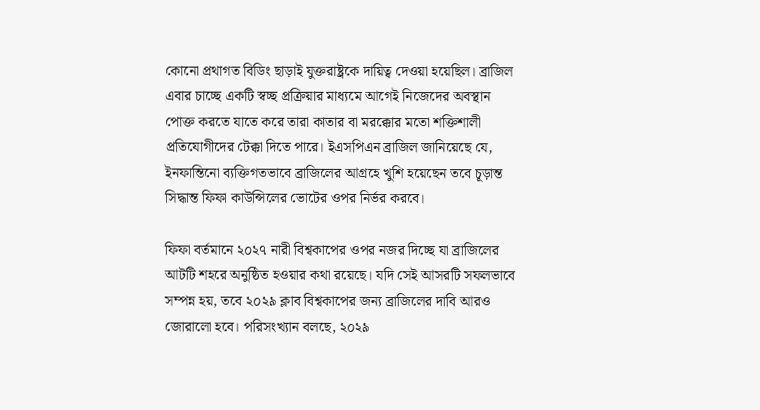কোনো প্রথাগত বিডিং ছাড়াই যুক্তরাষ্ট্রকে দায়িত্ব দেওয়া হয়েছিল। ব্রাজিল এবার চাচ্ছে একটি স্বচ্ছ প্রক্রিয়ার মাধ্যমে আগেই নিজেদের অবস্থান পোক্ত করতে যাতে করে তারা কাতার বা মরক্কোর মতো শক্তিশালী প্রতিযোগীদের টেক্কা দিতে পারে। ইএসপিএন ব্রাজিল জানিয়েছে যে, ইনফান্তিনো ব্যক্তিগতভাবে ব্রাজিলের আগ্রহে খুশি হয়েছেন তবে চূড়ান্ত সিদ্ধান্ত ফিফা কাউন্সিলের ভোটের ওপর নির্ভর করবে।

ফিফা বর্তমানে ২০২৭ নারী বিশ্বকাপের ওপর নজর দিচ্ছে যা ব্রাজিলের আটটি শহরে অনুষ্ঠিত হওয়ার কথা রয়েছে। যদি সেই আসরটি সফলভাবে সম্পন্ন হয়, তবে ২০২৯ ক্লাব বিশ্বকাপের জন্য ব্রাজিলের দাবি আরও জোরালো হবে। পরিসংখ্যান বলছে, ২০২৯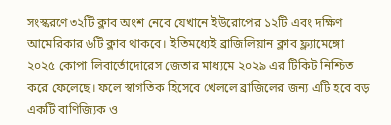সংস্করণে ৩২টি ক্লাব অংশ নেবে যেখানে ইউরোপের ১২টি এবং দক্ষিণ আমেরিকার ৬টি ক্লাব থাকবে। ইতিমধ্যেই ব্রাজিলিয়ান ক্লাব ফ্ল্যামেঙ্গো ২০২৫ কোপা লিবার্তোদোরেস জেতার মাধ্যমে ২০২৯ এর টিকিট নিশ্চিত করে ফেলেছে। ফলে স্বাগতিক হিসেবে খেললে ব্রাজিলের জন্য এটি হবে বড় একটি বাণিজ্যিক ও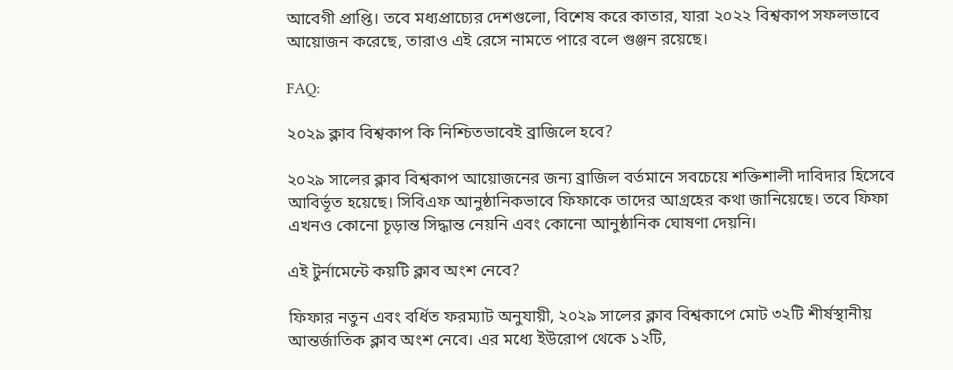আবেগী প্রাপ্তি। তবে মধ্যপ্রাচ্যের দেশগুলো, বিশেষ করে কাতার, যারা ২০২২ বিশ্বকাপ সফলভাবে আয়োজন করেছে, তারাও এই রেসে নামতে পারে বলে গুঞ্জন রয়েছে।

FAQ:

২০২৯ ক্লাব বিশ্বকাপ কি নিশ্চিতভাবেই ব্রাজিলে হবে?

২০২৯ সালের ক্লাব বিশ্বকাপ আয়োজনের জন্য ব্রাজিল বর্তমানে সবচেয়ে শক্তিশালী দাবিদার হিসেবে আবির্ভূত হয়েছে। সিবিএফ আনুষ্ঠানিকভাবে ফিফাকে তাদের আগ্রহের কথা জানিয়েছে। তবে ফিফা এখনও কোনো চূড়ান্ত সিদ্ধান্ত নেয়নি এবং কোনো আনুষ্ঠানিক ঘোষণা দেয়নি।

এই টুর্নামেন্টে কয়টি ক্লাব অংশ নেবে?

ফিফার নতুন এবং বর্ধিত ফরম্যাট অনুযায়ী, ২০২৯ সালের ক্লাব বিশ্বকাপে মোট ৩২টি শীর্ষস্থানীয় আন্তর্জাতিক ক্লাব অংশ নেবে। এর মধ্যে ইউরোপ থেকে ১২টি,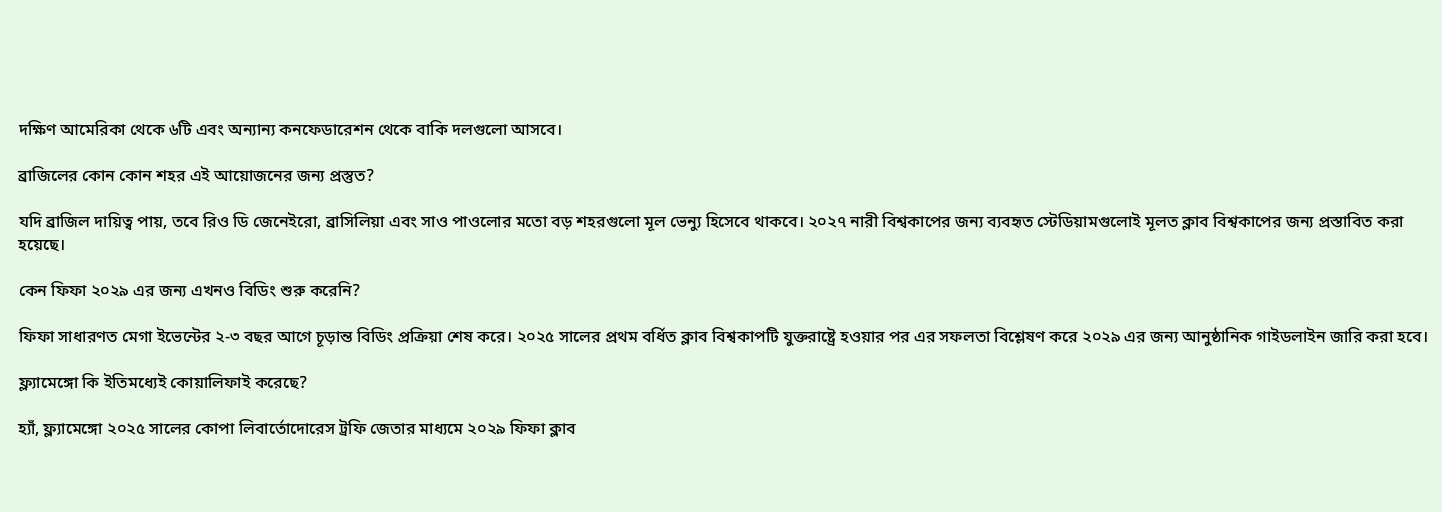দক্ষিণ আমেরিকা থেকে ৬টি এবং অন্যান্য কনফেডারেশন থেকে বাকি দলগুলো আসবে।

ব্রাজিলের কোন কোন শহর এই আয়োজনের জন্য প্রস্তুত?

যদি ব্রাজিল দায়িত্ব পায়, তবে রিও ডি জেনেইরো, ব্রাসিলিয়া এবং সাও পাওলোর মতো বড় শহরগুলো মূল ভেন্যু হিসেবে থাকবে। ২০২৭ নারী বিশ্বকাপের জন্য ব্যবহৃত স্টেডিয়ামগুলোই মূলত ক্লাব বিশ্বকাপের জন্য প্রস্তাবিত করা হয়েছে।

কেন ফিফা ২০২৯ এর জন্য এখনও বিডিং শুরু করেনি?

ফিফা সাধারণত মেগা ইভেন্টের ২-৩ বছর আগে চূড়ান্ত বিডিং প্রক্রিয়া শেষ করে। ২০২৫ সালের প্রথম বর্ধিত ক্লাব বিশ্বকাপটি যুক্তরাষ্ট্রে হওয়ার পর এর সফলতা বিশ্লেষণ করে ২০২৯ এর জন্য আনুষ্ঠানিক গাইডলাইন জারি করা হবে।

ফ্ল্যামেঙ্গো কি ইতিমধ্যেই কোয়ালিফাই করেছে?

হ্যাঁ, ফ্ল্যামেঙ্গো ২০২৫ সালের কোপা লিবার্তোদোরেস ট্রফি জেতার মাধ্যমে ২০২৯ ফিফা ক্লাব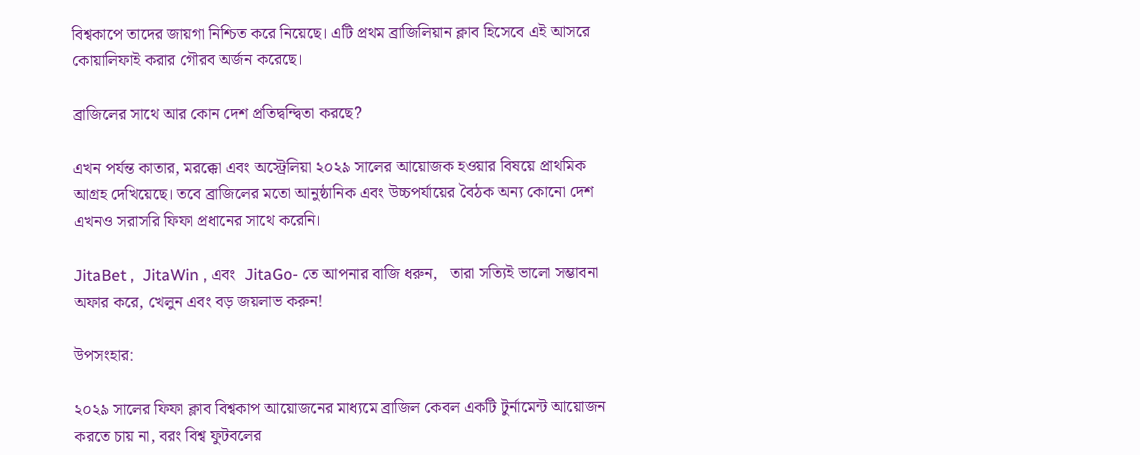বিশ্বকাপে তাদের জায়গা নিশ্চিত করে নিয়েছে। এটি প্রথম ব্রাজিলিয়ান ক্লাব হিসেবে এই আসরে কোয়ালিফাই করার গৌরব অর্জন করেছে।

ব্রাজিলের সাথে আর কোন দেশ প্রতিদ্বন্দ্বিতা করছে?

এখন পর্যন্ত কাতার, মরক্কো এবং অস্ট্রেলিয়া ২০২৯ সালের আয়োজক হওয়ার বিষয়ে প্রাথমিক আগ্রহ দেখিয়েছে। তবে ব্রাজিলের মতো আনুষ্ঠানিক এবং উচ্চপর্যায়ের বৈঠক অন্য কোনো দেশ এখনও সরাসরি ফিফা প্রধানের সাথে করেনি।

JitaBet ,  JitaWin , এবং  JitaGo- তে আপনার বাজি ধরুন,   তারা সত্যিই ভালো সম্ভাবনা অফার করে, খেলুন এবং বড় জয়লাভ করুন!

উপসংহার:

২০২৯ সালের ফিফা ক্লাব বিশ্বকাপ আয়োজনের মাধ্যমে ব্রাজিল কেবল একটি টুর্নামেন্ট আয়োজন করতে চায় না, বরং বিশ্ব ফুটবলের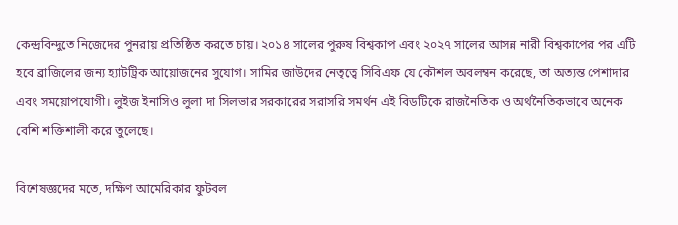কেন্দ্রবিন্দুতে নিজেদের পুনরায় প্রতিষ্ঠিত করতে চায়। ২০১৪ সালের পুরুষ বিশ্বকাপ এবং ২০২৭ সালের আসন্ন নারী বিশ্বকাপের পর এটি হবে ব্রাজিলের জন্য হ্যাটট্রিক আয়োজনের সুযোগ। সামির জাউদের নেতৃত্বে সিবিএফ যে কৌশল অবলম্বন করেছে, তা অত্যন্ত পেশাদার এবং সময়োপযোগী। লুইজ ইনাসিও লুলা দা সিলভার সরকারের সরাসরি সমর্থন এই বিডটিকে রাজনৈতিক ও অর্থনৈতিকভাবে অনেক বেশি শক্তিশালী করে তুলেছে।

বিশেষজ্ঞদের মতে, দক্ষিণ আমেরিকার ফুটবল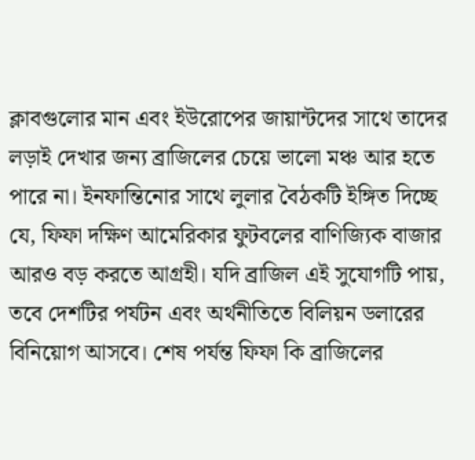ক্লাবগুলোর মান এবং ইউরোপের জায়ান্টদের সাথে তাদের লড়াই দেখার জন্য ব্রাজিলের চেয়ে ভালো মঞ্চ আর হতে পারে না। ইনফান্তিনোর সাথে লুলার বৈঠকটি ইঙ্গিত দিচ্ছে যে, ফিফা দক্ষিণ আমেরিকার ফুটবলের বাণিজ্যিক বাজার আরও বড় করতে আগ্রহী। যদি ব্রাজিল এই সুযোগটি পায়, তবে দেশটির পর্যটন এবং অর্থনীতিতে বিলিয়ন ডলারের বিনিয়োগ আসবে। শেষ পর্যন্ত ফিফা কি ব্রাজিলের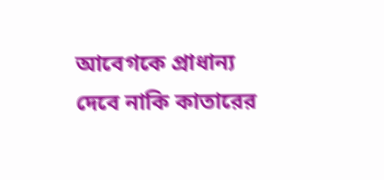আবেগকে প্রাধান্য দেবে নাকি কাতারের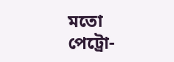মতো পেট্রো-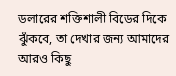ডলারের শক্তিশালী বিডের দিকে ঝুঁকবে, তা দেখার জন্য আমাদের আরও কিছু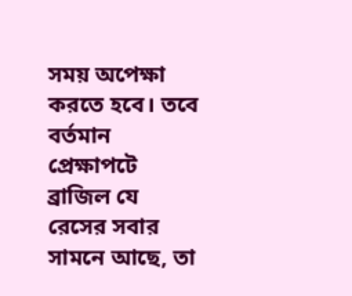সময় অপেক্ষা করতে হবে। তবে বর্তমান প্রেক্ষাপটে ব্রাজিল যে রেসের সবার সামনে আছে, তা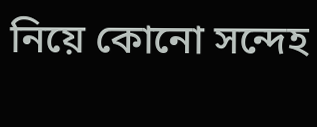নিয়ে কোনো সন্দেহ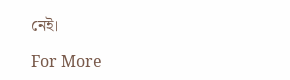নেই।

For More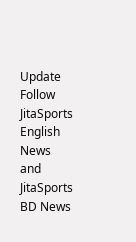Update Follow JitaSports English News and JitaSports BD News